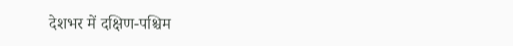देशभर में दक्षिण-पश्चिम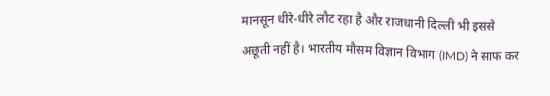मानसून धीरे-धीरे लौट रहा है और राजधानी दिल्ली भी इससे अछूती नहीं है। भारतीय मौसम विज्ञान विभाग (IMD) ने साफ कर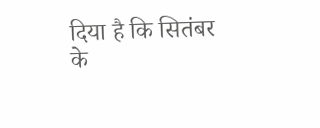दिया है कि सितंबर के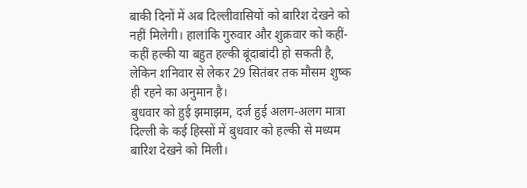बाकी दिनों में अब दिल्लीवासियों को बारिश देखने को नहीं मिलेगी। हालांकि गुरुवार और शुक्रवार को कहीं-कहीं हल्की या बहुत हल्की बूंदाबांदी हो सकती है, लेकिन शनिवार से लेकर 29 सितंबर तक मौसम शुष्क ही रहने का अनुमान है।
बुधवार को हुई झमाझम, दर्ज हुई अलग-अलग मात्रा
दिल्ली के कई हिस्सों में बुधवार को हल्की से मध्यम बारिश देखने को मिली।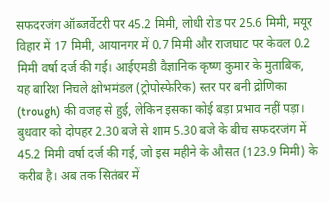सफदरजंग ऑब्जर्वेटरी पर 45.2 मिमी, लोधी रोड पर 25.6 मिमी, मयूर विहार में 17 मिमी, आयानगर में 0.7 मिमी और राजघाट पर केवल 0.2 मिमी वर्षा दर्ज की गई। आईएमडी वैज्ञानिक कृष्ण कुमार के मुताबिक, यह बारिश निचले क्षोभमंडल (ट्रोपोस्फेरिक) स्तर पर बनी द्रोणिका (trough) की वजह से हुई, लेकिन इसका कोई बड़ा प्रभाव नहीं पड़ा।
बुधवार को दोपहर 2.30 बजे से शाम 5.30 बजे के बीच सफदरजंग में 45.2 मिमी वर्षा दर्ज की गई, जो इस महीने के औसत (123.9 मिमी) के करीब है। अब तक सितंबर में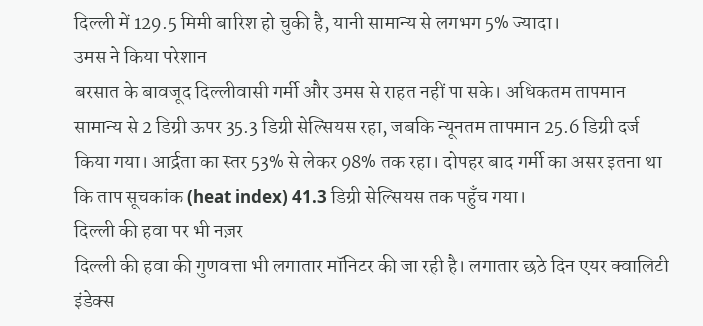दिल्ली में 129.5 मिमी बारिश हो चुकी है, यानी सामान्य से लगभग 5% ज्यादा।
उमस ने किया परेशान
बरसात के बावजूद दिल्लीवासी गर्मी और उमस से राहत नहीं पा सके। अधिकतम तापमान सामान्य से 2 डिग्री ऊपर 35.3 डिग्री सेल्सियस रहा, जबकि न्यूनतम तापमान 25.6 डिग्री दर्ज किया गया। आर्द्रता का स्तर 53% से लेकर 98% तक रहा। दोपहर बाद गर्मी का असर इतना था कि ताप सूचकांक (heat index) 41.3 डिग्री सेल्सियस तक पहुँच गया।
दिल्ली की हवा पर भी नज़र
दिल्ली की हवा की गुणवत्ता भी लगातार मॉनिटर की जा रही है। लगातार छठे दिन एयर क्वालिटी इंडेक्स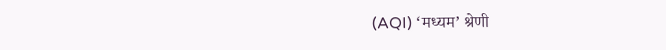(AQI) ‘मध्यम’ श्रेणी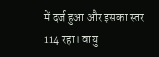में दर्ज हुआ और इसका स्तर 114 रहा। वायु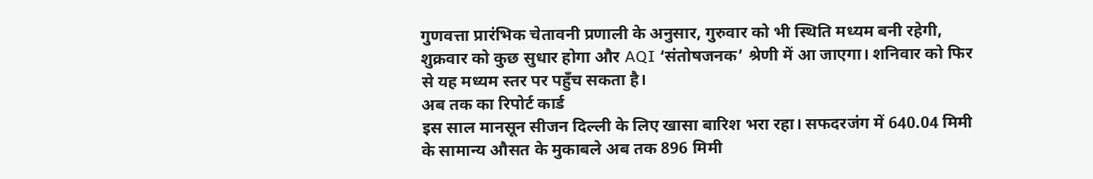गुणवत्ता प्रारंभिक चेतावनी प्रणाली के अनुसार, गुरुवार को भी स्थिति मध्यम बनी रहेगी, शुक्रवार को कुछ सुधार होगा और AQI ‘संतोषजनक’ श्रेणी में आ जाएगा। शनिवार को फिर से यह मध्यम स्तर पर पहुँच सकता है।
अब तक का रिपोर्ट कार्ड
इस साल मानसून सीजन दिल्ली के लिए खासा बारिश भरा रहा। सफदरजंग में 640.04 मिमी के सामान्य औसत के मुकाबले अब तक 896 मिमी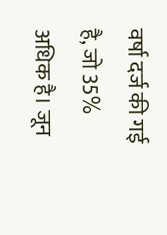वर्षा दर्ज की गई है, जो 35% अधिक है। जून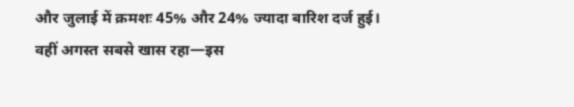और जुलाई में क्रमशः 45% और 24% ज्यादा बारिश दर्ज हुई। वहीं अगस्त सबसे खास रहा—इस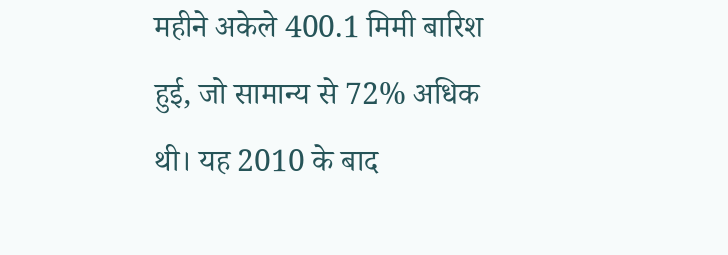महीने अकेले 400.1 मिमी बारिश हुई, जो सामान्य से 72% अधिक थी। यह 2010 के बाद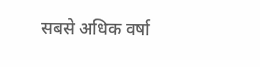सबसे अधिक वर्षा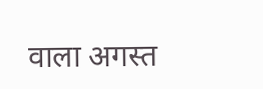वाला अगस्त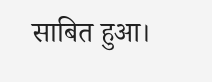साबित हुआ।